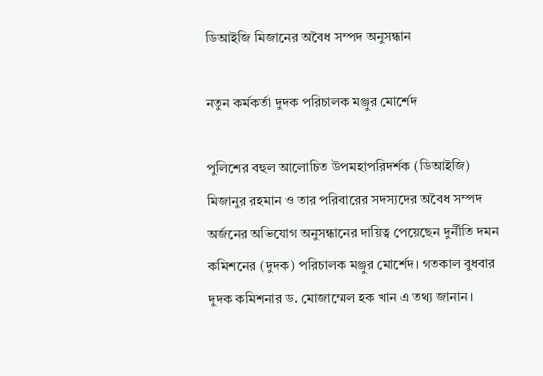ডিআইজি মিজানের অবৈধ সম্পদ অনুসন্ধান

নতুন কর্মকর্তা দুদক পরিচালক মঞ্জুর মোর্শেদ

পুলিশের বহুল আলোচিত উপমহাপরিদর্শক (ডিআইজি) মিজানুর রহমান ও তার পরিবারের সদস্যদের অবৈধ সম্পদ অর্জনের অভিযোগ অনুসন্ধানের দায়িত্ব পেয়েছেন দুর্নীতি দমন কমিশনের (দুদক) পরিচালক মঞ্জুর মোর্শেদ। গতকাল বুধবার দুদক কমিশনার ড. মোজাম্মেল হক খান এ তথ্য জানান।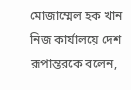মোজাম্মেল হক খান নিজ কার্যালয়ে দেশ রূপান্তরকে বলেন,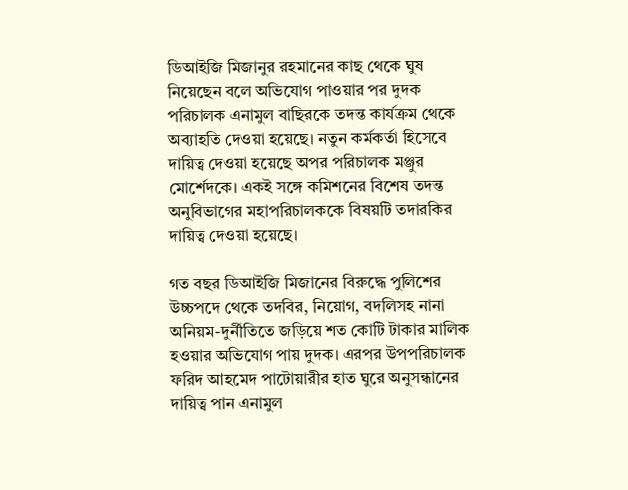ডিআইজি মিজানুর রহমানের কাছ থেকে ঘুষ নিয়েছেন বলে অভিযোগ পাওয়ার পর দুদক পরিচালক এনামুল বাছিরকে তদন্ত কার্যক্রম থেকে অব্যাহতি দেওয়া হয়েছে। নতুন কর্মকর্তা হিসেবে দায়িত্ব দেওয়া হয়েছে অপর পরিচালক মঞ্জুর মোর্শেদকে। একই সঙ্গে কমিশনের বিশেষ তদন্ত অনুবিভাগের মহাপরিচালককে বিষয়টি তদারকির দায়িত্ব দেওয়া হয়েছে।

গত বছর ডিআইজি মিজানের বিরুদ্ধে পুলিশের উচ্চপদে থেকে তদবির, নিয়োগ, বদলিসহ নানা অনিয়ম-দুর্নীতিতে জড়িয়ে শত কোটি টাকার মালিক হওয়ার অভিযোগ পায় দুদক। এরপর উপপরিচালক ফরিদ আহমেদ পাটোয়ারীর হাত ঘুরে অনুসন্ধানের দায়িত্ব পান এনামুল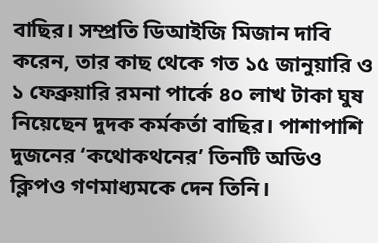বাছির। সম্প্রতি ডিআইজি মিজান দাবি করেন, তার কাছ থেকে গত ১৫ জানুয়ারি ও ১ ফেব্রুয়ারি রমনা পার্কে ৪০ লাখ টাকা ঘুষ নিয়েছেন দুদক কর্মকর্তা বাছির। পাশাপাশি দুজনের ‘কথোকথনের’ তিনটি অডিও ক্লিপও গণমাধ্যমকে দেন তিনি।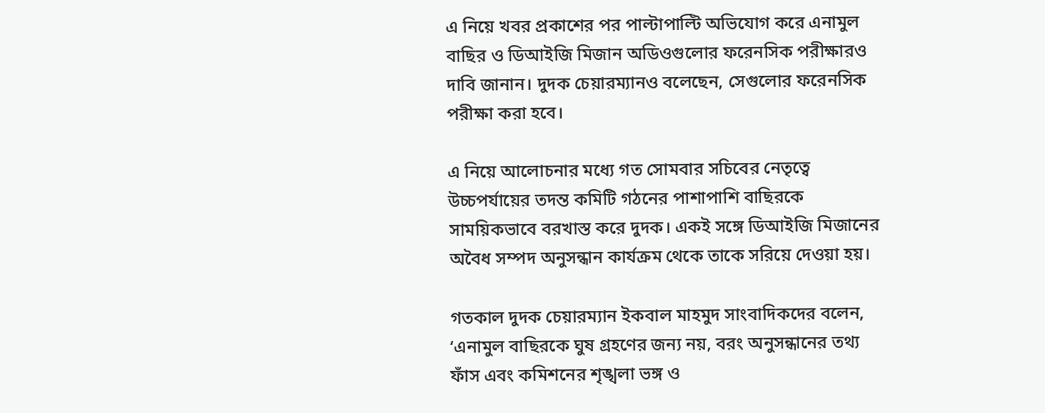এ নিয়ে খবর প্রকাশের পর পাল্টাপাল্টি অভিযোগ করে এনামুল বাছির ও ডিআইজি মিজান অডিওগুলোর ফরেনসিক পরীক্ষারও দাবি জানান। দুদক চেয়ারম্যানও বলেছেন, সেগুলোর ফরেনসিক পরীক্ষা করা হবে।

এ নিয়ে আলোচনার মধ্যে গত সোমবার সচিবের নেতৃত্বে উচ্চপর্যায়ের তদন্ত কমিটি গঠনের পাশাপাশি বাছিরকে সাময়িকভাবে বরখাস্ত করে দুদক। একই সঙ্গে ডিআইজি মিজানের অবৈধ সম্পদ অনুসন্ধান কার্যক্রম থেকে তাকে সরিয়ে দেওয়া হয়।

গতকাল দুদক চেয়ারম্যান ইকবাল মাহমুদ সাংবাদিকদের বলেন, ‘এনামুল বাছিরকে ঘুষ গ্রহণের জন্য নয়, বরং অনুসন্ধানের তথ্য ফাঁস এবং কমিশনের শৃঙ্খলা ভঙ্গ ও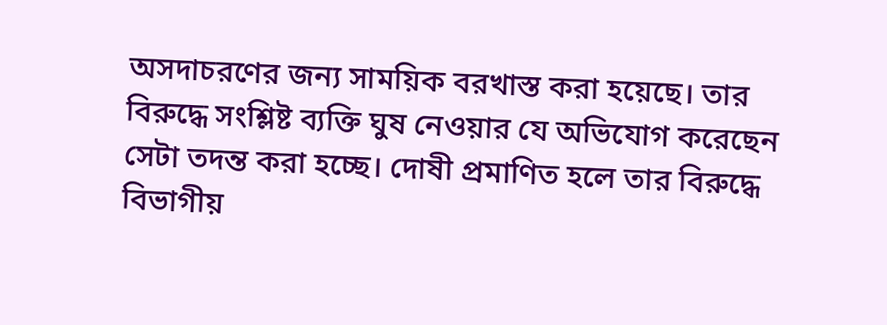অসদাচরণের জন্য সাময়িক বরখাস্ত করা হয়েছে। তার বিরুদ্ধে সংশ্লিষ্ট ব্যক্তি ঘুষ নেওয়ার যে অভিযোগ করেছেন সেটা তদন্ত করা হচ্ছে। দোষী প্রমাণিত হলে তার বিরুদ্ধে বিভাগীয়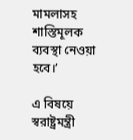মামলাসহ শাস্তিমূলক ব্যবস্থা নেওয়া হবে।’

এ বিষয়ে স্বরাষ্ট্রমন্ত্রী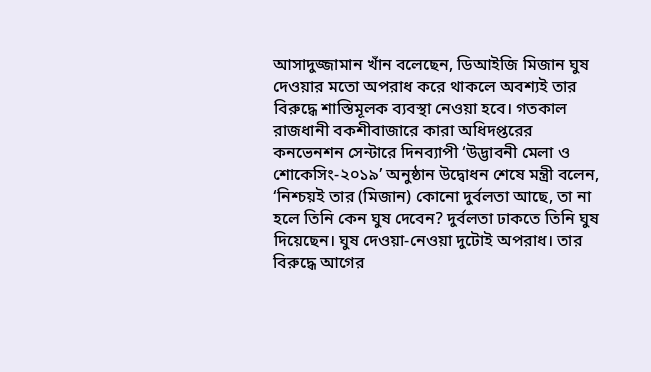আসাদুজ্জামান খাঁন বলেছেন, ডিআইজি মিজান ঘুষ দেওয়ার মতো অপরাধ করে থাকলে অবশ্যই তার বিরুদ্ধে শাস্তিমূলক ব্যবস্থা নেওয়া হবে। গতকাল রাজধানী বকশীবাজারে কারা অধিদপ্তরের কনভেনশন সেন্টারে দিনব্যাপী ‘উদ্ভাবনী মেলা ও শোকেসিং-২০১৯’ অনুষ্ঠান উদ্বোধন শেষে মন্ত্রী বলেন, ‘নিশ্চয়ই তার (মিজান) কোনো দুর্বলতা আছে, তা না হলে তিনি কেন ঘুষ দেবেন? দুর্বলতা ঢাকতে তিনি ঘুষ দিয়েছেন। ঘুষ দেওয়া-নেওয়া দুটোই অপরাধ। তার বিরুদ্ধে আগের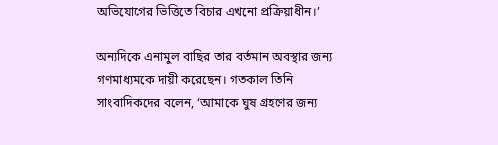অভিযোগের ভিত্তিতে বিচার এখনো প্রক্রিয়াধীন।’

অন্যদিকে এনামুল বাছির তার বর্তমান অবস্থার জন্য গণমাধ্যমকে দায়ী করেছেন। গতকাল তিনি সাংবাদিকদের বলেন, ‘আমাকে ঘুষ গ্রহণের জন্য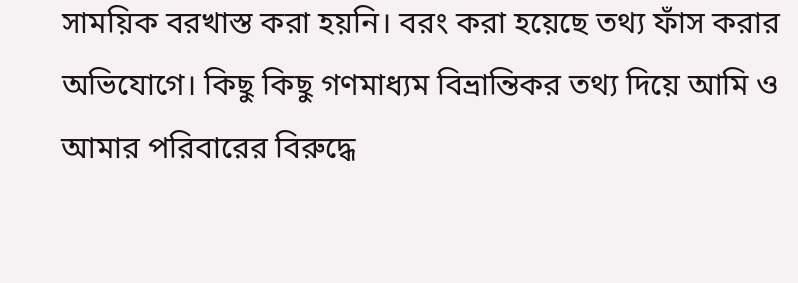সাময়িক বরখাস্ত করা হয়নি। বরং করা হয়েছে তথ্য ফাঁস করার অভিযোগে। কিছু কিছু গণমাধ্যম বিভ্রান্তিকর তথ্য দিয়ে আমি ও আমার পরিবারের বিরুদ্ধে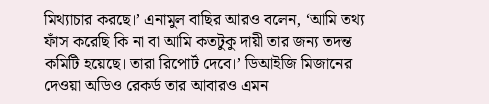মিথ্যাচার করছে।’ এনামুল বাছির আরও বলেন, ‘আমি তথ্য ফাঁস করেছি কি না বা আমি কতটুকু দায়ী তার জন্য তদন্ত কমিটি হয়েছে। তারা রিপোর্ট দেবে।’ ডিআইজি মিজানের দেওয়া অডিও রেকর্ড তার আবারও এমন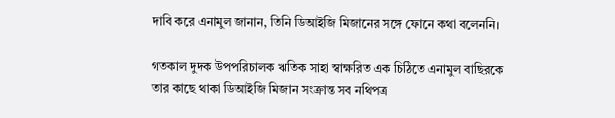দাবি করে এনামুল জানান, তিনি ডিআইজি মিজানের সঙ্গে ফোনে কথা বলেননি।

গতকাল দুদক উপপরিচালক ঋতিক সাহা স্বাক্ষরিত এক চিঠিতে এনামুল বাছিরকে তার কাছে থাকা ডিআইজি মিজান সংক্রান্ত সব নথিপত্র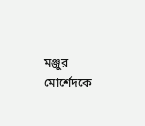মঞ্জুর মোর্শেদকে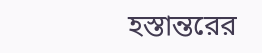হস্তান্তরের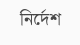নির্দেশ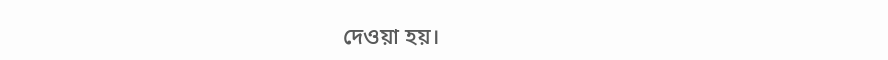দেওয়া হয়।